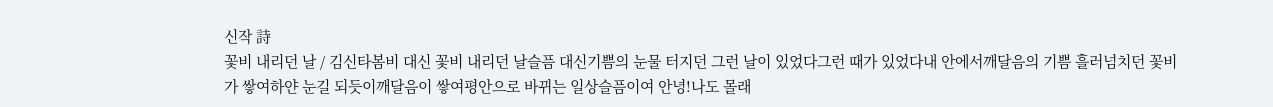신작 詩
꽃비 내리던 날 / 김신타봄비 대신 꽃비 내리던 날슬픔 대신기쁨의 눈물 터지던 그런 날이 있었다그런 때가 있었다내 안에서깨달음의 기쁨 흘러넘치던 꽃비가 쌓여하얀 눈길 되듯이깨달음이 쌓여평안으로 바뀌는 일상슬픔이여 안녕!나도 몰래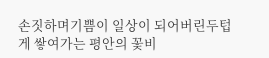손짓하며기쁨이 일상이 되어버린두텁게 쌓여가는 평안의 꽃비